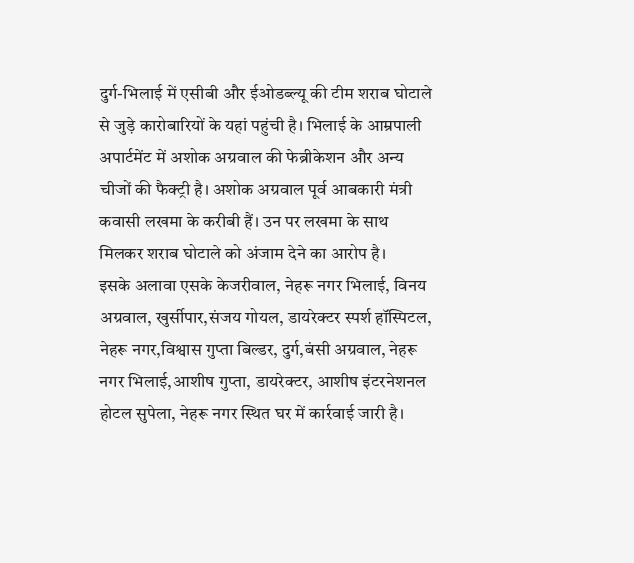दुर्ग-भिलाई में एसीबी और ईओडब्ल्यू की टीम शराब घोटाले से जुड़े कारोबारियों के यहां पहुंची है। भिलाई के आम्रपाली अपार्टमेंट में अशोक अग्रवाल की फेब्रीकेशन और अन्य चीजों की फैक्ट्री है। अशोक अग्रवाल पूर्व आबकारी मंत्री कवासी लखमा के करीबी हैं। उन पर लखमा के साथ मिलकर शराब घोटाले को अंजाम देने का आरोप है।
इसके अलावा एसके केजरीवाल, नेहरू नगर भिलाई, विनय अग्रवाल, खुर्सीपार,संजय गोयल, डायरेक्टर स्पर्श हॉस्पिटल, नेहरू नगर,विश्वास गुप्ता बिल्डर, दुर्ग,बंसी अग्रवाल, नेहरू नगर भिलाई,आशीष गुप्ता, डायरेक्टर, आशीष इंटरनेशनल होटल सुपेला, नेहरू नगर स्थित घर में कार्रवाई जारी है।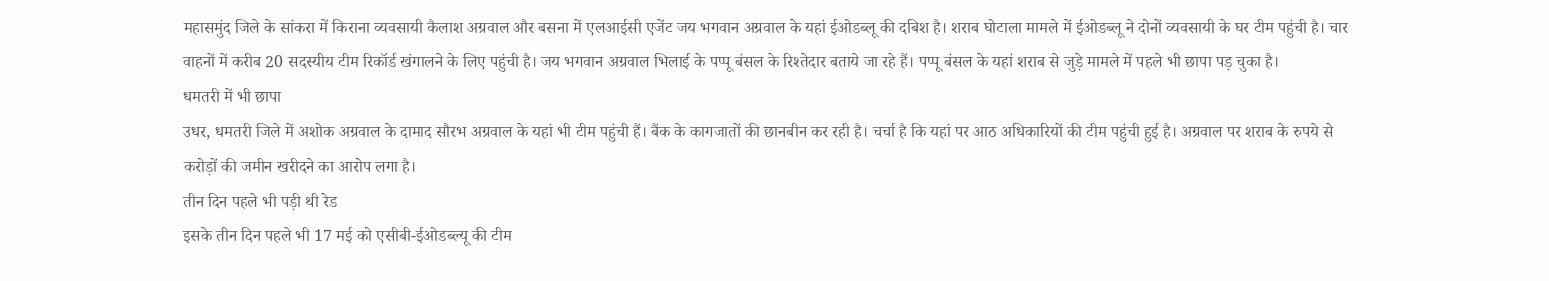महासमुंद जिले के सांकरा में किराना व्यवसायी कैलाश अग्रवाल और बसना में एलआईसी एजेंट जय भगवान अग्रवाल के यहां ईओडब्लू की दबिश है। शराब घोटाला मामले में ईओडब्लू ने दोनों व्यवसायी के घर टीम पहुंची है। चार वाहनों में करीब 20 सदस्यीय टीम रिकॉर्ड खंगालने के लिए पहुंची है। जय भगवान अग्रवाल भिलाई के पप्पू बंसल के रिश्तेदार बताये जा रहे हैं। पप्पू बंसल के यहां शराब से जुड़े मामले में पहले भी छापा पड़ चुका है।
धमतरी में भी छापा
उधर, धमतरी जिले में अशोक अग्रवाल के दामाद सौरभ अग्रवाल के यहां भी टीम पहुंची हैं। बैंक के कागजातों की छानबीन कर रही है। चर्चा है कि यहां पर आठ अधिकारियों की टीम पहुंची हुई है। अग्रवाल पर शराब के रुपये से करोड़ों की जमीन खरीदने का आरोप लगा है।
तीन दिन पहले भी पड़ी थी रेड
इसके तीन दिन पहले भी 17 मई को एसीबी-ईओडब्ल्यू की टीम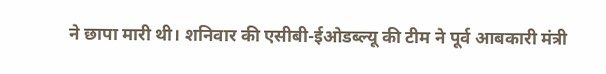ने छापा मारी थी। शनिवार की एसीबी-ईओडब्ल्यू की टीम ने पूर्व आबकारी मंत्री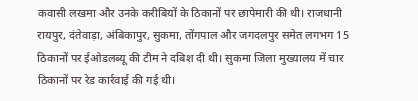कवासी लखमा और उनके करीबियों के ठिकानों पर छापेमारी की थी। राजधानी रायपुर, दंतेवाड़ा, अंबिकापुर, सुकमा, तोंगपाल और जगदलपुर समेत लगभग 15 ठिकानों पर ईओडलब्यू की टीम ने दबिश दी थी। सुकमा जिला मुख्यालय में चार ठिकानों पर रेड कार्रवाई की गई थी।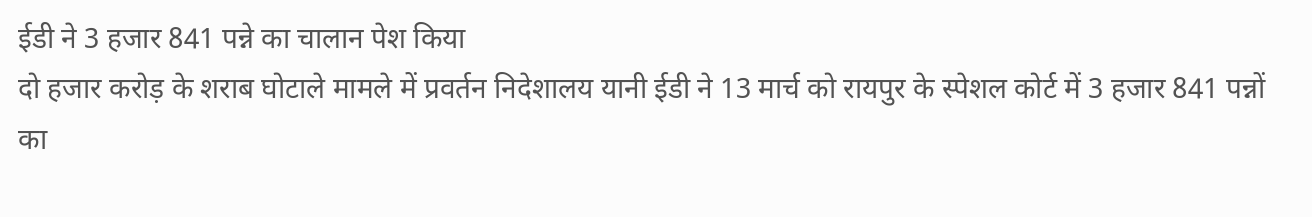ईडी ने 3 हजार 841 पन्ने का चालान पेश किया
दो हजार करोड़ के शराब घोटाले मामले में प्रवर्तन निदेशालय यानी ईडी ने 13 मार्च को रायपुर के स्पेशल कोर्ट में 3 हजार 841 पन्नों का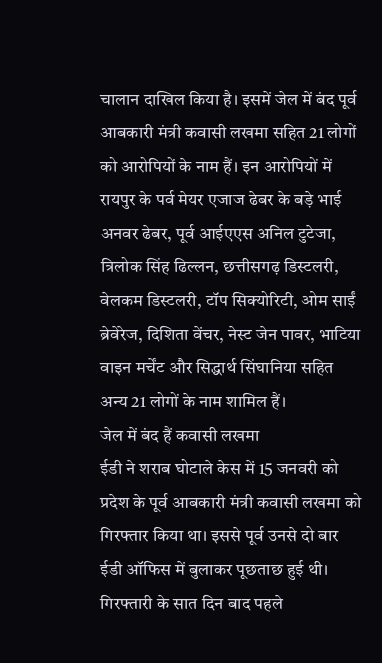चालान दाखिल किया है। इसमें जेल में बंद पूर्व आबकारी मंत्री कवासी लखमा सहित 21 लोगों को आरोपियों के नाम हैं। इन आरोपियों में रायपुर के पर्व मेयर एजाज ढेबर के बड़े भाई अनवर ढेबर, पूर्व आईएएस अनिल टुटेजा, त्रिलोक सिंह ढिल्लन, छत्तीसगढ़ डिस्टलरी, वेलकम डिस्टलरी, टॉप सिक्योरिटी, ओम साईं ब्रेवेरेज, दिशिता वेंचर, नेस्ट जेन पावर, भाटिया वाइन मर्चेंट और सिद्धार्थ सिंघानिया सहित अन्य 21 लोगों के नाम शामिल हैं।
जेल में बंद हैं कवासी लखमा
ईडी ने शराब घोटाले केस में 15 जनवरी को प्रदेश के पूर्व आबकारी मंत्री कवासी लखमा को गिरफ्तार किया था। इससे पूर्व उनसे दो बार ईडी ऑफिस में बुलाकर पूछताछ हुई थी। गिरफ्तारी के सात दिन बाद पहले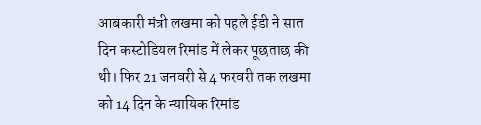आबकारी मंत्री लखमा को पहले ईडी ने सात दिन कस्टोडियल रिमांड में लेकर पूछताछ की थी। फिर 21 जनवरी से 4 फरवरी तक लखमा को 14 दिन के न्यायिक रिमांड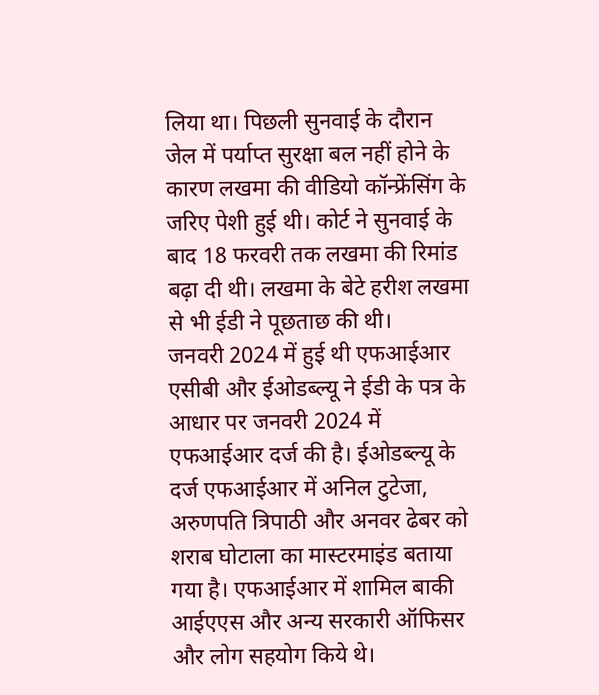लिया था। पिछली सुनवाई के दौरान जेल में पर्याप्त सुरक्षा बल नहीं होने के कारण लखमा की वीडियो कॉन्फ्रेंसिंग के जरिए पेशी हुई थी। कोर्ट ने सुनवाई के बाद 18 फरवरी तक लखमा की रिमांड बढ़ा दी थी। लखमा के बेटे हरीश लखमा से भी ईडी ने पूछताछ की थी।
जनवरी 2024 में हुई थी एफआईआर
एसीबी और ईओडब्ल्यू ने ईडी के पत्र के आधार पर जनवरी 2024 में एफआईआर दर्ज की है। ईओडब्ल्यू के दर्ज एफआईआर में अनिल टुटेजा, अरुणपति त्रिपाठी और अनवर ढेबर को शराब घोटाला का मास्टरमाइंड बताया गया है। एफआईआर में शामिल बाकी आईएएस और अन्य सरकारी ऑफिसर और लोग सहयोग किये थे।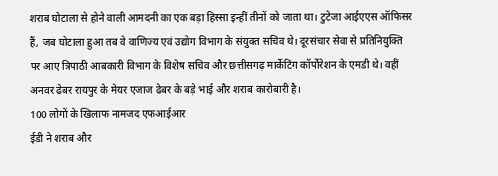शराब घोटाला से होने वाली आमदनी का एक बड़ा हिस्सा इन्हीं तीनों को जाता था। टुटेजा आईएएस ऑफिसर हैं, जब घोटाला हुआ तब वे वाणिज्य एवं उद्योग विभाग के संयुक्त सचिव थे। दूरसंचार सेवा से प्रतिनियुक्ति पर आए त्रिपाठी आबकारी विभाग के विशेष सचिव और छत्तीसगढ़ मार्केटिंग कॉर्पोरेशन के एमडी थे। वहीं अनवर ढेबर रायपुर के मेयर एजाज ढेबर के बड़े भाई और शराब कारोबारी है।
100 लोगों के खिलाफ नामजद एफआईआर
ईडी ने शराब और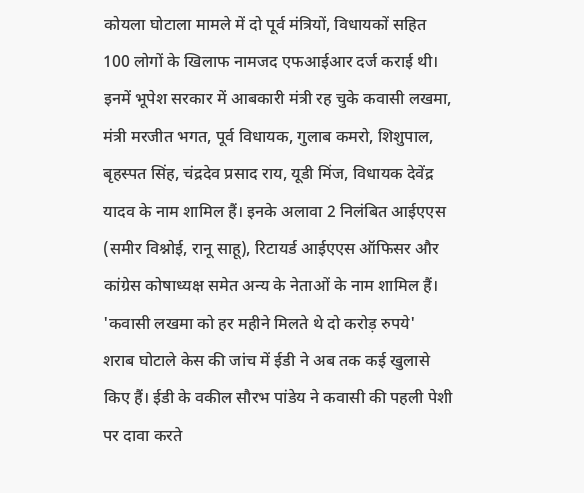कोयला घोटाला मामले में दो पूर्व मंत्रियों, विधायकों सहित 100 लोगों के खिलाफ नामजद एफआईआर दर्ज कराई थी। इनमें भूपेश सरकार में आबकारी मंत्री रह चुके कवासी लखमा, मंत्री मरजीत भगत, पूर्व विधायक, गुलाब कमरो, शिशुपाल, बृहस्पत सिंह, चंद्रदेव प्रसाद राय, यूडी मिंज, विधायक देवेंद्र यादव के नाम शामिल हैं। इनके अलावा 2 निलंबित आईएएस (समीर विश्नोई, रानू साहू), रिटायर्ड आईएएस ऑफिसर और कांग्रेस कोषाध्यक्ष समेत अन्य के नेताओं के नाम शामिल हैं।
'कवासी लखमा को हर महीने मिलते थे दो करोड़ रुपये'
शराब घोटाले केस की जांच में ईडी ने अब तक कई खुलासे किए हैं। ईडी के वकील सौरभ पांडेय ने कवासी की पहली पेशी पर दावा करते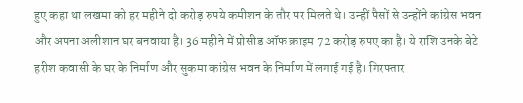हुए कहा था लखमा को हर महीने दो करोड़ रुपये कमीशन के तौर पर मिलते थे। उन्हीं पैसों से उन्होंने कांग्रेस भवन और अपना अलीशान घर बनवाया है। 36 महीने में प्रोसीड ऑफ क्राइम 72 करोड़ रुपए का है। ये राशि उनके बेटे हरीश कवासी के घर के निर्माण और सुकमा कांग्रेस भवन के निर्माण में लगाई गई है। गिरफ्तार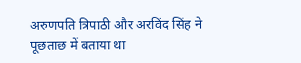अरुणपति त्रिपाठी और अरविंद सिंह ने पूछताछ में बताया था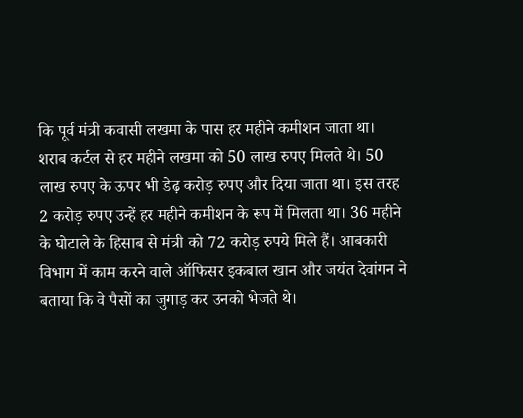कि पूर्व मंत्री कवासी लखमा के पास हर महीने कमीशन जाता था। शराब कर्टल से हर महीने लखमा को 50 लाख रुपए मिलते थे। 50 लाख रुपए के ऊपर भी डेढ़ करोड़ रुपए और दिया जाता था। इस तरह 2 करोड़ रुपए उन्हें हर महीने कमीशन के रूप में मिलता था। 36 महीने के घोटाले के हिसाब से मंत्री को 72 करोड़ रुपये मिले हैं। आबकारी विभाग में काम करने वाले ऑफिसर इकबाल खान और जयंत देवांगन ने बताया कि वे पैसों का जुगाड़ कर उनको भेजते थे।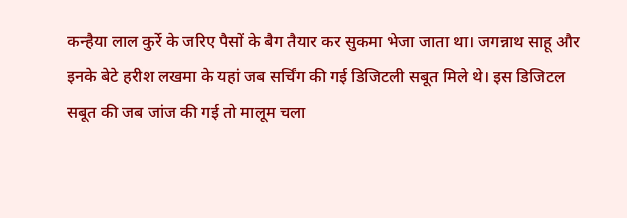कन्हैया लाल कुर्रे के जरिए पैसों के बैग तैयार कर सुकमा भेजा जाता था। जगन्नाथ साहू और इनके बेटे हरीश लखमा के यहां जब सर्चिंग की गई डिजिटली सबूत मिले थे। इस डिजिटल सबूत की जब जांज की गई तो मालूम चला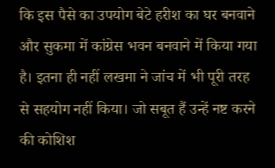कि इस पैसे का उपयोग बेटे हरीश का घर बनवाने और सुकमा में कांग्रेस भवन बनवाने में किया गया है। इतना ही नहीं लखमा ने जांच में भी पूरी तरह से सहयोग नहीं किया। जो सबूत हैं उन्हें नष्ट करने की कोशिश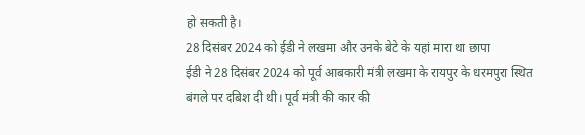हो सकती है।
28 दिसंबर 2024 को ईडी ने लखमा और उनके बेटे के यहां मारा था छापा
ईडी ने 28 दिसंबर 2024 को पूर्व आबकारी मंत्री लखमा के रायपुर के धरमपुरा स्थित बंगले पर दबिश दी थी। पूर्व मंत्री की कार की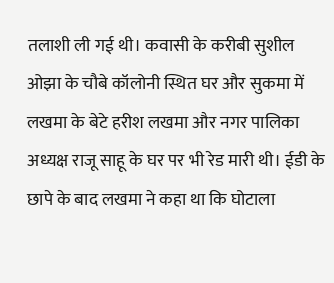तलाशी ली गई थी। कवासी के करीबी सुशील ओझा के चौबे कॉलोनी स्थित घर और सुकमा में लखमा के बेटे हरीश लखमा और नगर पालिका अध्यक्ष राजू साहू के घर पर भी रेड मारी थी। ईडी के छापे के बाद लखमा ने कहा था कि घोटाला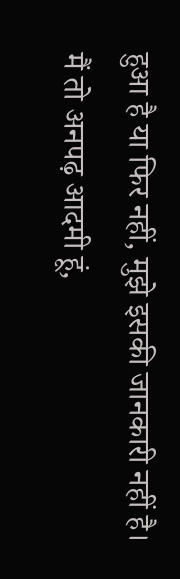हुआ है या फिर नहीं, मुझे इसकी जानकारी नहीं है। मैं तो अनपढ़ आदमी हूं,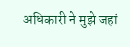अधिकारी ने मुझे जहां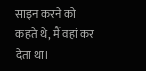साइन करने को कहते थे, मैं वहां कर देता था।